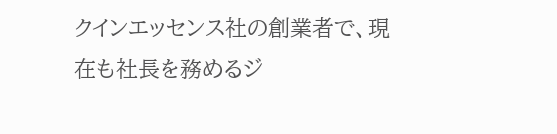クインエッセンス社の創業者で、現在も社長を務めるジ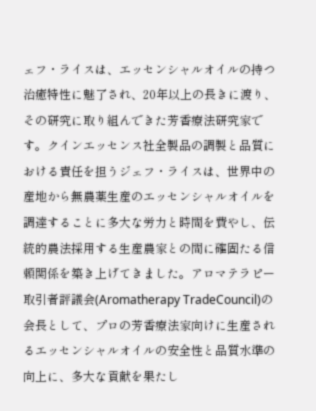ェフ・ライスは、エッセンシャルオイルの持つ治癒特性に魅了され、20年以上の長きに渡り、その研究に取り組んできた芳香療法研究家です。クインエッセンス社全製品の調製と品質における責任を担うジェフ・ライスは、世界中の産地から無農薬生産のエッセンシャルオイルを調達することに多大な労力と時間を費やし、伝統的農法採用する生産農家との間に確固たる信頼関係を築き上げてきました。アロマテラピー取引者評議会(Aromatherapy TradeCouncil)の会長として、プロの芳香療法家向けに生産されるエッセンシャルオイルの安全性と品質水準の向上に、多大な貢献を果たし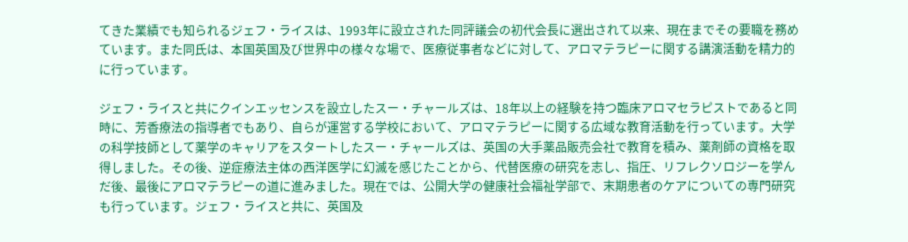てきた業績でも知られるジェフ・ライスは、1993年に設立された同評議会の初代会長に選出されて以来、現在までその要職を務めています。また同氏は、本国英国及び世界中の様々な場で、医療従事者などに対して、アロマテラピーに関する講演活動を精力的に行っています。

ジェフ・ライスと共にクインエッセンスを設立したスー・チャールズは、18年以上の経験を持つ臨床アロマセラピストであると同時に、芳香療法の指導者でもあり、自らが運営する学校において、アロマテラピーに関する広域な教育活動を行っています。大学の科学技師として薬学のキャリアをスタートしたスー・チャールズは、英国の大手薬品販売会社で教育を積み、薬剤師の資格を取得しました。その後、逆症療法主体の西洋医学に幻滅を感じたことから、代替医療の研究を志し、指圧、リフレクソロジーを学んだ後、最後にアロマテラピーの道に進みました。現在では、公開大学の健康社会福祉学部で、末期患者のケアについての専門研究も行っています。ジェフ・ライスと共に、英国及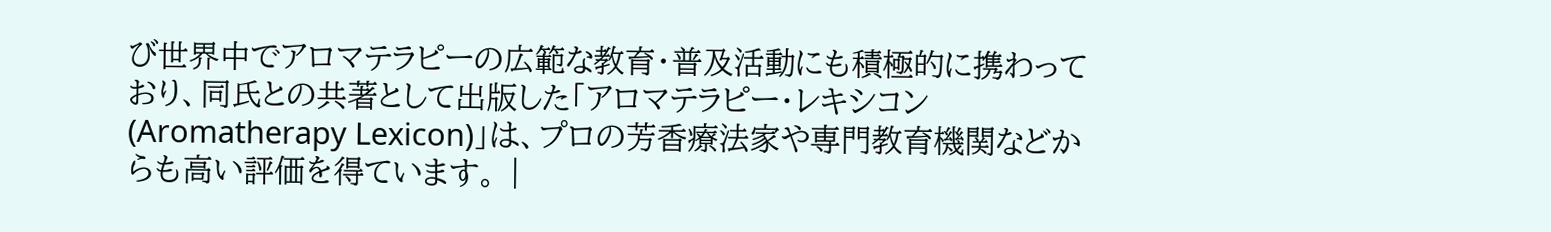び世界中でアロマテラピーの広範な教育・普及活動にも積極的に携わっており、同氏との共著として出版した「アロマテラピー・レキシコン(Aromatherapy Lexicon)」は、プロの芳香療法家や専門教育機関などからも高い評価を得ています。 |